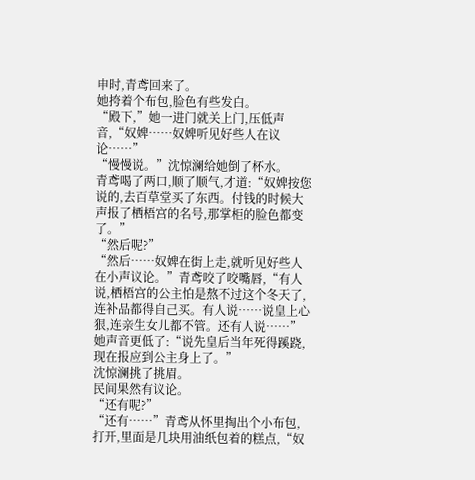申时,青鸢回来了。
她挎着个布包,脸色有些发白。
“殿下,”她一进门就关上门,压低声音,“奴婢……奴婢听见好些人在议论……”
“慢慢说。”沈惊澜给她倒了杯水。
青鸢喝了两口,顺了顺气,才道:“奴婢按您说的,去百草堂买了东西。付钱的时候大声报了栖梧宫的名号,那掌柜的脸色都变了。”
“然后呢?”
“然后……奴婢在街上走,就听见好些人在小声议论。”青鸢咬了咬嘴唇,“有人说,栖梧宫的公主怕是熬不过这个冬天了,连补品都得自己买。有人说……说皇上心狠,连亲生女儿都不管。还有人说……”
她声音更低了:“说先皇后当年死得蹊跷,现在报应到公主身上了。”
沈惊澜挑了挑眉。
民间果然有议论。
“还有呢?”
“还有……”青鸢从怀里掏出个小布包,打开,里面是几块用油纸包着的糕点,“奴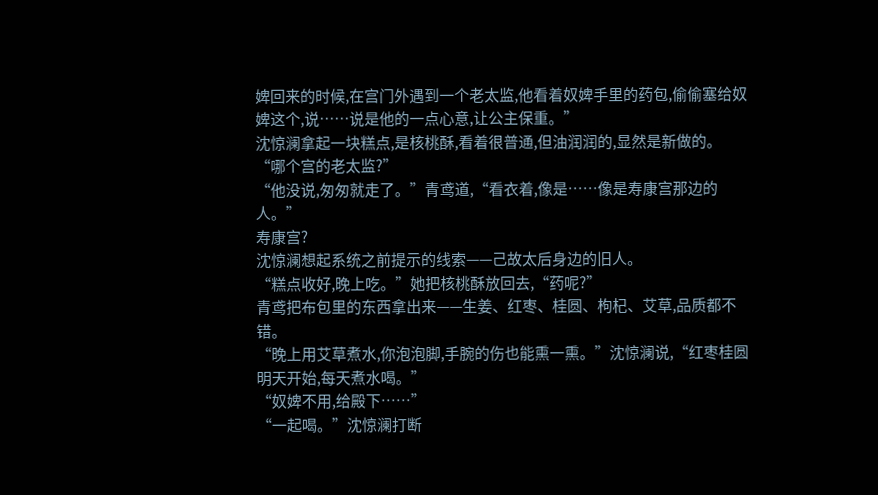婢回来的时候,在宫门外遇到一个老太监,他看着奴婢手里的药包,偷偷塞给奴婢这个,说……说是他的一点心意,让公主保重。”
沈惊澜拿起一块糕点,是核桃酥,看着很普通,但油润润的,显然是新做的。
“哪个宫的老太监?”
“他没说,匆匆就走了。”青鸢道,“看衣着,像是……像是寿康宫那边的人。”
寿康宫?
沈惊澜想起系统之前提示的线索——己故太后身边的旧人。
“糕点收好,晚上吃。”她把核桃酥放回去,“药呢?”
青鸢把布包里的东西拿出来——生姜、红枣、桂圆、枸杞、艾草,品质都不错。
“晚上用艾草煮水,你泡泡脚,手腕的伤也能熏一熏。”沈惊澜说,“红枣桂圆明天开始,每天煮水喝。”
“奴婢不用,给殿下……”
“一起喝。”沈惊澜打断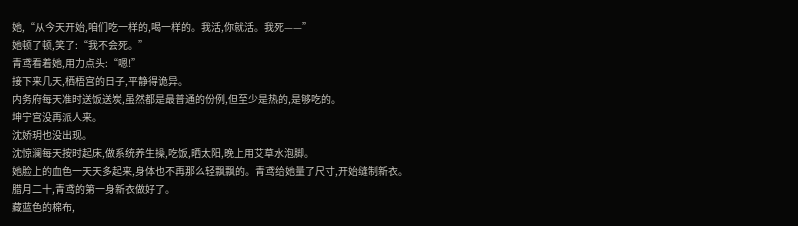她,“从今天开始,咱们吃一样的,喝一样的。我活,你就活。我死——”
她顿了顿,笑了:“我不会死。”
青鸢看着她,用力点头:“嗯!”
接下来几天,栖梧宫的日子,平静得诡异。
内务府每天准时送饭送炭,虽然都是最普通的份例,但至少是热的,是够吃的。
坤宁宫没再派人来。
沈娇玥也没出现。
沈惊澜每天按时起床,做系统养生操,吃饭,晒太阳,晚上用艾草水泡脚。
她脸上的血色一天天多起来,身体也不再那么轻飘飘的。青鸢给她量了尺寸,开始缝制新衣。
腊月二十,青鸢的第一身新衣做好了。
藏蓝色的棉布,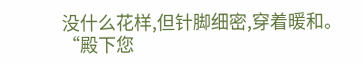没什么花样,但针脚细密,穿着暖和。
“殿下您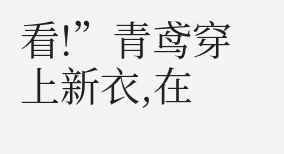看!”青鸢穿上新衣,在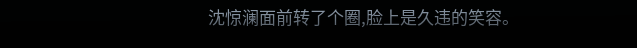沈惊澜面前转了个圈,脸上是久违的笑容。